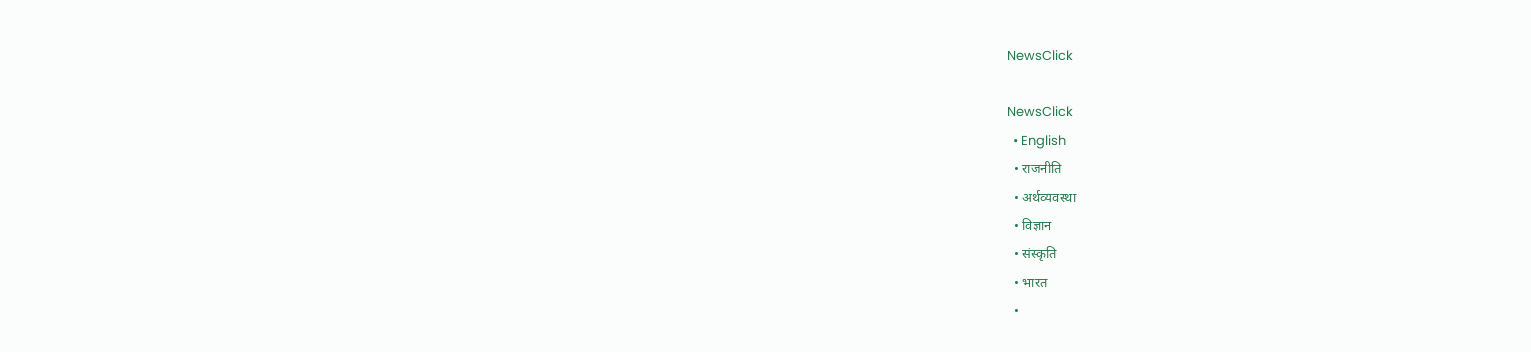NewsClick

NewsClick
  • English
  • राजनीति
  • अर्थव्यवस्था
  • विज्ञान
  • संस्कृति
  • भारत
  •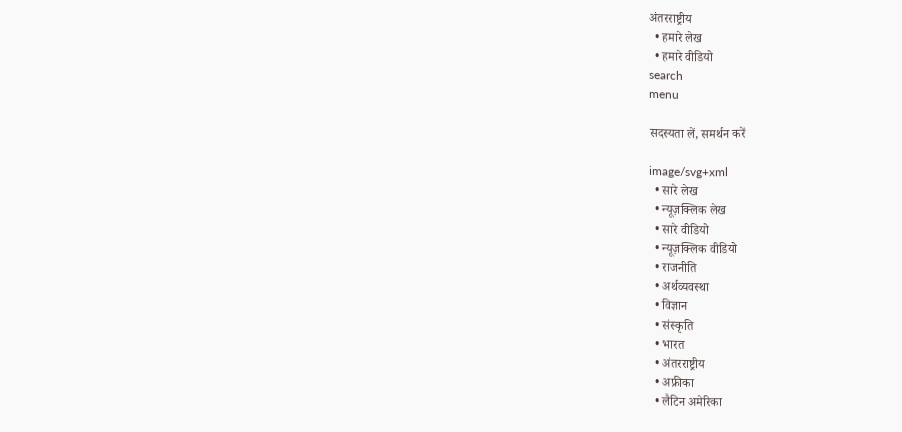अंतरराष्ट्रीय
  • हमारे लेख
  • हमारे वीडियो
search
menu

सदस्यता लें, समर्थन करें

image/svg+xml
  • सारे लेख
  • न्यूज़क्लिक लेख
  • सारे वीडियो
  • न्यूज़क्लिक वीडियो
  • राजनीति
  • अर्थव्यवस्था
  • विज्ञान
  • संस्कृति
  • भारत
  • अंतरराष्ट्रीय
  • अफ्रीका
  • लैटिन अमेरिका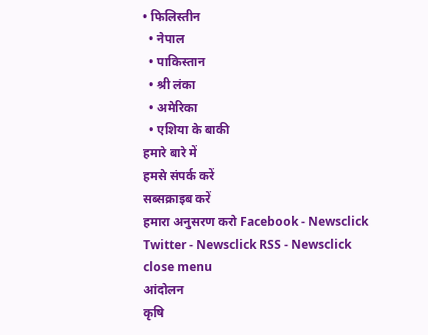• फिलिस्तीन
  • नेपाल
  • पाकिस्तान
  • श्री लंका
  • अमेरिका
  • एशिया के बाकी
हमारे बारे में
हमसे संपर्क करें
सब्सक्राइब करें
हमारा अनुसरण करो Facebook - Newsclick Twitter - Newsclick RSS - Newsclick
close menu
आंदोलन
कृषि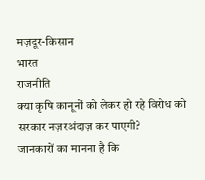मज़दूर-किसान
भारत
राजनीति
क्या कृषि कानूनों को लेकर हो रहे विरोध को सरकार नज़रअंदाज़ कर पाएगी?
जानकारों का मानना है कि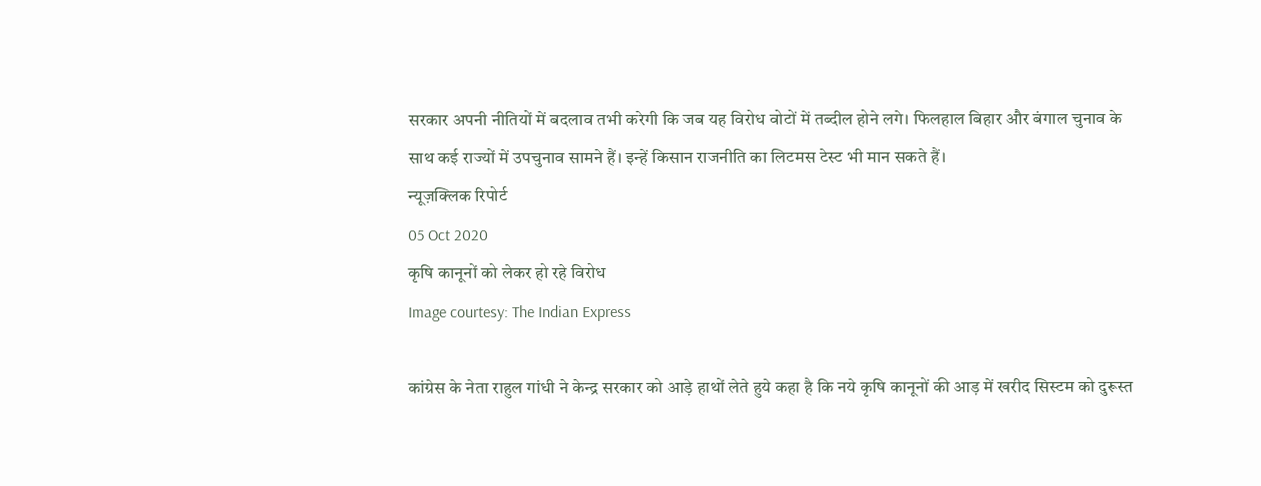सरकार अपनी नीतियों में बदलाव तभी करेगी कि जब यह विरोध वोटों में तब्दील होने लगे। फिलहाल बिहार और बंगाल चुनाव के साथ कई राज्यों में उपचुनाव सामने हैं। इन्हें किसान राजनीति का लिटमस टेस्ट भी मान सकते हैं।
न्यूज़क्लिक रिपोर्ट
05 Oct 2020
कृषि कानूनों को लेकर हो रहे विरोध
Image courtesy: The Indian Express

कांग्रेस के नेता राहुल गांधी ने केन्द्र सरकार को आड़े हाथों लेते हुये कहा है कि नये कृषि कानूनों की आड़ में खरीद सिस्टम को दुरूस्त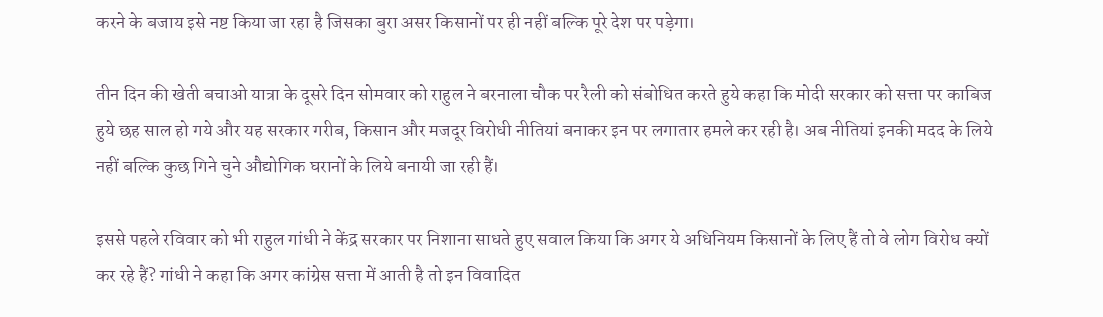करने के बजाय इसे नष्ट किया जा रहा है जिसका बुरा असर किसानों पर ही नहीं बल्कि पूरे देश पर पड़ेगा।

तीन दिन की खेती बचाओ यात्रा के दूसरे दिन सोमवार को राहुल ने बरनाला चौक पर रैली को संबोधित करते हुये कहा कि मोदी सरकार को सत्ता पर काबिज हुये छह साल हो गये और यह सरकार गरीब, किसान और मजदूर विरोधी नीतियां बनाकर इन पर लगातार हमले कर रही है। अब नीतियां इनकी मदद के लिये नहीं बल्कि कुछ गिने चुने औद्योगिक घरानों के लिये बनायी जा रही हैं।

इससे पहले रविवार को भी राहुल गांधी ने केंद्र सरकार पर निशाना साधते हुए सवाल किया कि अगर ये अधिनियम किसानों के लिए हैं तो वे लोग विरोध क्यों कर रहे हैं? गांधी ने कहा कि अगर कांग्रेस सत्ता में आती है तो इन विवादित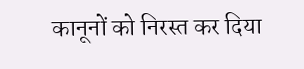कानूनों को निरस्त कर दिया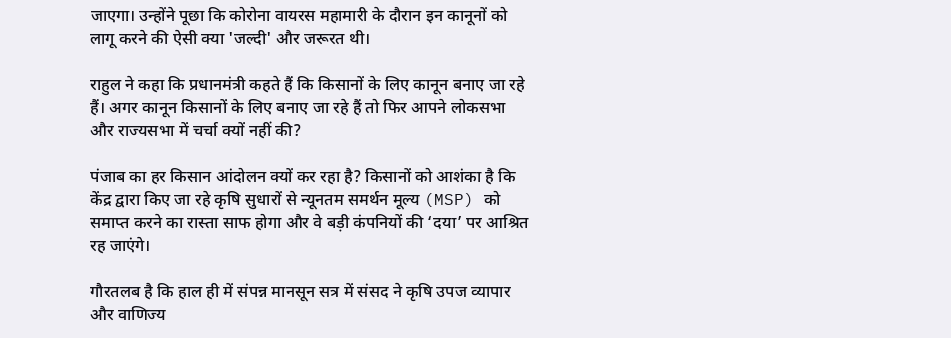जाएगा। उन्होंने पूछा कि कोरोना वायरस महामारी के दौरान इन कानूनों को लागू करने की ऐसी क्या 'जल्दी' और जरूरत थी।

राहुल ने कहा कि प्रधानमंत्री कहते हैं कि किसानों के लिए कानून बनाए जा रहे हैं। अगर कानून किसानों के लिए बनाए जा रहे हैं तो फिर आपने लोकसभा और राज्यसभा में चर्चा क्यों नहीं की?

पंजाब का हर किसान आंदोलन क्यों कर रहा है? किसानों को आशंका है कि केंद्र द्वारा किए जा रहे कृषि सुधारों से न्यूनतम समर्थन मूल्य (MSP) को समाप्त करने का रास्ता साफ होगा और वे बड़ी कंपनियों की ‘दया’ पर आश्रित रह जाएंगे।

गौरतलब है कि हाल ही में संपन्न मानसून सत्र में संसद ने कृषि उपज व्यापार और वाणिज्य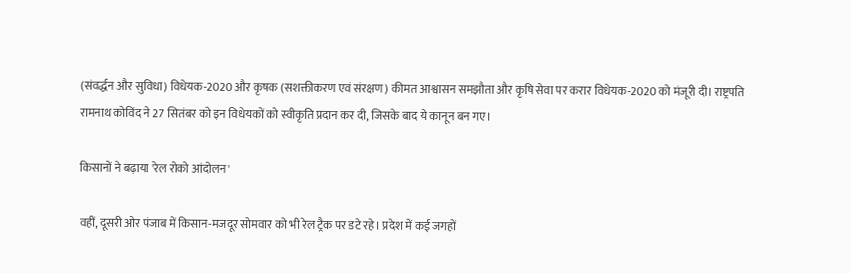(संवर्द्धन और सुविधा) विधेयक-2020 और कृषक (सशक्तीकरण एवं संरक्षण) कीमत आश्वासन समझौता और कृषि सेवा पर करार विधेयक-2020 को मंजूरी दी। राष्ट्रपति रामनाथ कोविंद ने 27 सितंबर को इन विधेयकों को स्वीकृति प्रदान कर दी, जिसके बाद ये कानून बन गए।

किसानों ने बढ़ाया 'रेल रोको आंदोलन'

वहीं, दूसरी ओर पंजाब में किसान-मजदूर सोमवार को भी रेल ट्रैक पर डटे रहे। प्रदेश में कई जगहों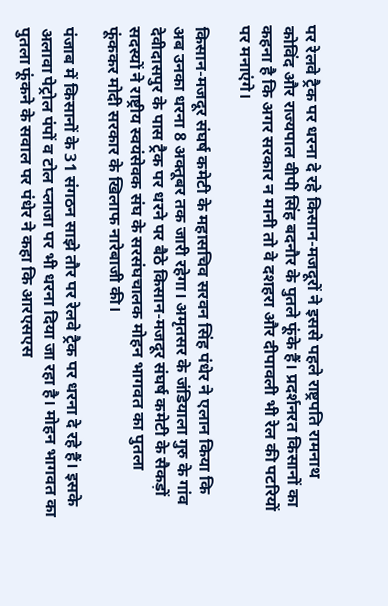पर रेलवे ट्रैक पर धरना दे रहे किसान-मजदूरों ने इससे पहले राष्ट्रपति रामनाथ कोविंद और राज्यपाल वीपी सिंह बदनौर के पुतले फूंके हैं। प्रदर्शनरत किसानों का कहना है कि अगर सरकार न मानी तो वे दशहरा और दीपावली भी रेल की पटरियों पर मनाएंगे।

किसान-मजदूर संघर्ष कमेटी के महासचिव सरवन सिंह पंधेर ने एलान किया कि अब उनका धरना 8 अक्तूबर तक जारी रहेगा। अमृतसर के जंडियाला गुरु के गांव देवीदासपुर के पास ट्रैक पर धरने पर बैठे किसान-मजदूर संघर्ष कमेटी के सैकड़ों सदस्यों ने राष्ट्रीय स्वयंसेवक संघ के सरसंघचालक मोहन भागवत का पुतला फूंककर मोदी सरकार के खिलाफ नारेबाजी की।

पंजाब में किसानों के 31 संगठन साझे तौर पर रेलवे ट्रैक पर धरना दे रहे हैं। इसके अलावा पेट्रोल पंपों व टोल प्लाजा पर भी धरना दिया जा रहा है। मोहन भागवत का पुतला फूंकने के सवाल पर पंधेर ने कहा कि आरएसएस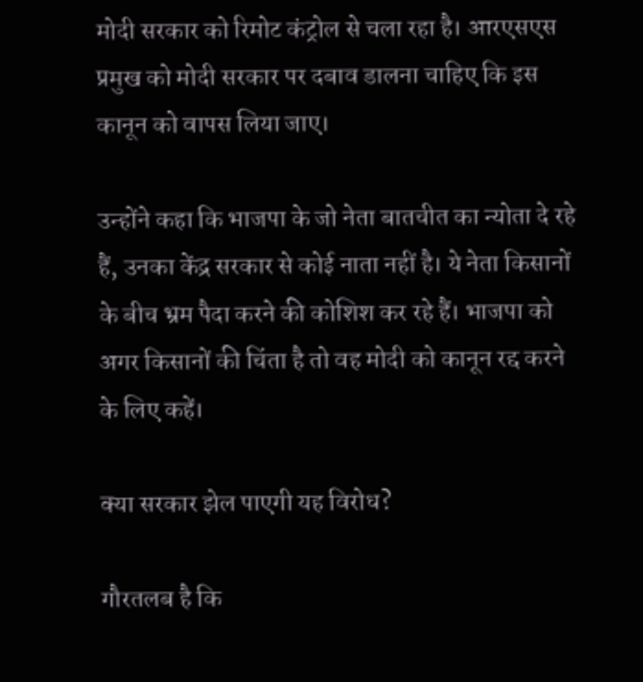मोदी सरकार को रिमोट कंट्रोल से चला रहा है। आरएसएस प्रमुख को मोदी सरकार पर दबाव डालना चाहिए कि इस कानून को वापस लिया जाए।

उन्होंने कहा कि भाजपा के जो नेता बातचीत का न्योता दे रहे हैं, उनका केंद्र सरकार से कोई नाता नहीं है। ये नेता किसानों के बीच भ्रम पैदा करने की कोशिश कर रहे हैं। भाजपा को अगर किसानों की चिंता है तो वह मोदी को कानून रद्द करने के लिए कहें।

क्या सरकार झेल पाएगी यह विरोध?

गौरतलब है कि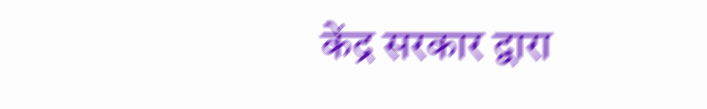केंद्र सरकार द्वारा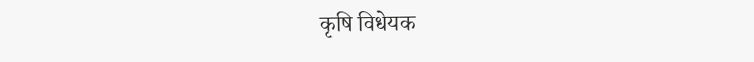कृषि विधेयक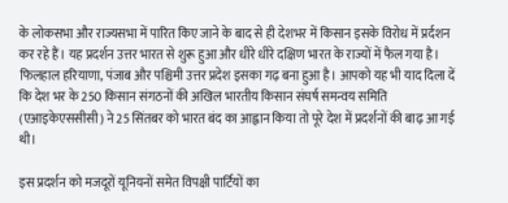के लोकसभा और राज्यसभा में पारित किए जाने के बाद से ही देशभर में किसान इसके विरोध में प्रर्दशन कर रहे हैं। यह प्रदर्शन उत्तर भारत से शुरू हुआ और धीरे धीरे दक्षिण भारत के राज्यों में फैल गया है। फिलहाल हरियाणा, पंजाब और पश्चिमी उत्तर प्रदेश इसका गढ़ बना हुआ है। आपको यह भी याद दिला दें कि देश भर के 250 किसान संगठनों की अखिल भारतीय किसान संघर्ष समन्वय समिति (एआइकेएससीसी) ने 25 सिंतबर को भारत बंद का आह्वान किया तो पूरे देश में प्रदर्शनों की बाढ़ आ गई थी।

इस प्रदर्शन को मजदूरों यूनियनों समेत विपक्षी पार्टियों का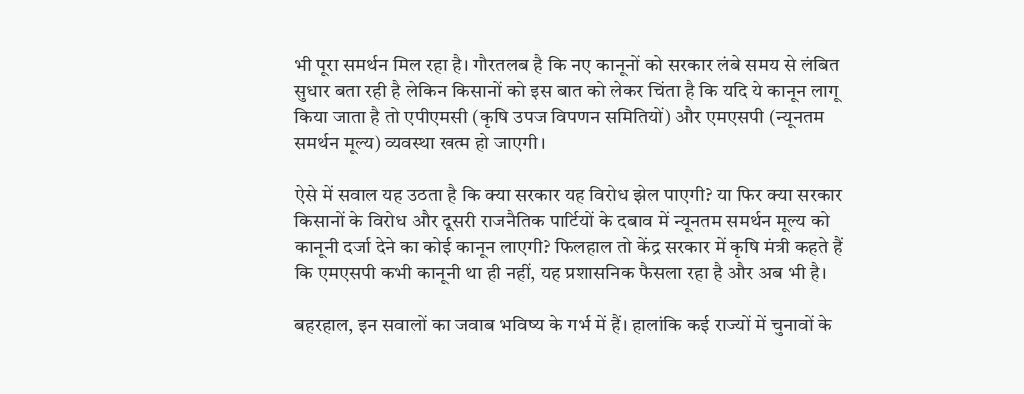भी पूरा समर्थन मिल रहा है। गौरतलब है कि नए कानूनों को सरकार लंबे समय से लंबित सुधार बता रही है लेकिन किसानों को इस बात को लेकर चिंता है कि यदि ये कानून लागू किया जाता है तो एपीएमसी (कृषि उपज विपणन समितियों) और एमएसपी (न्यूनतम समर्थन मूल्य) व्यवस्था खत्म हो जाएगी।

ऐसे में सवाल यह उठता है कि क्या सरकार यह विरोध झेल पाएगी? या फिर क्या सरकार किसानों के विरोध और दूसरी राजनैतिक पार्टियों के दबाव में न्यूनतम समर्थन मूल्य को कानूनी दर्जा देने का कोई कानून लाएगी? फिलहाल तो केंद्र सरकार में कृषि मंत्री कहते हैं कि एमएसपी कभी कानूनी था ही नहीं, यह प्रशासनिक फैसला रहा है और अब भी है।

बहरहाल, इन सवालों का जवाब भविष्य के गर्भ में हैं। हालांकि कई राज्यों में चुनावों के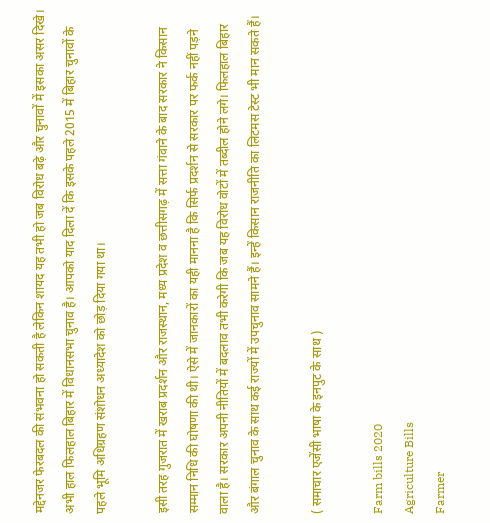मद्देनजर फेरबदल की संभवना हो सकती है लेकिन शायद यह तभी हो जब विरोध बढ़े और चुनावों में इसका असर दिखे। अभी हाल फिलहाल बिहार में विधानसभा चुनाव है। आपको याद दिला दें कि इसके पहले 2015 में बिहार चुनावों के पहले भूमि अधिग्रहण संशोधन अध्यादेश को छोड़ दिया गया था।

इसी तरह गुजरात में खराब प्रदर्शन और राजस्थान, मध्य प्रदेश व छत्तीसगढ़ में सत्ता गंवाने के बाद सरकार ने किसान सम्मान निधि की घोषणा की थी। ऐसे में जानकारों का यही मानना है कि सिर्फ प्रदर्शन से सरकार पर फर्क नहीं पड़ने वाला है। सरकार अपनी नीतियों में बदलाव तभी करेगी कि जब यह विरोध वोटों में तब्दील होने लगे। फिलहाल बिहार और बंगाल चुनाव के साथ कई राज्यों में उपचुनाव सामने हैं। इन्हें किसान राजनीति का लिटमस टेस्ट भी मान सकते हैं।

( समाचार एजेंसी भाषा के इनपुट के साथ )

Farm bills 2020
Agriculture Bills
Farmer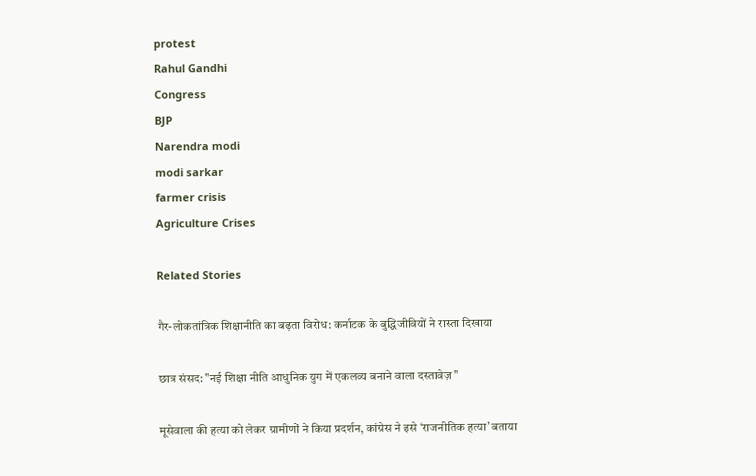protest
Rahul Gandhi
Congress
BJP
Narendra modi
modi sarkar
farmer crisis
Agriculture Crises

Related Stories

गैर-लोकतांत्रिक शिक्षानीति का बढ़ता विरोध: कर्नाटक के बुद्धिजीवियों ने रास्ता दिखाया

छात्र संसद: "नई शिक्षा नीति आधुनिक युग में एकलव्य बनाने वाला दस्तावेज़"

मूसेवाला की हत्या को लेकर ग्रामीणों ने किया प्रदर्शन, कांग्रेस ने इसे ‘राजनीतिक हत्या’ बताया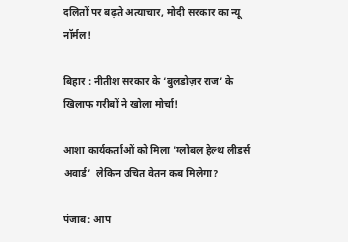दलितों पर बढ़ते अत्याचार, मोदी सरकार का न्यू नॉर्मल!

बिहार : नीतीश सरकार के ‘बुलडोज़र राज’ के खिलाफ गरीबों ने खोला मोर्चा!

आशा कार्यकर्ताओं को मिला 'ग्लोबल हेल्थ लीडर्स अवार्ड’  लेकिन उचित वेतन कब मिलेगा?

पंजाब: आप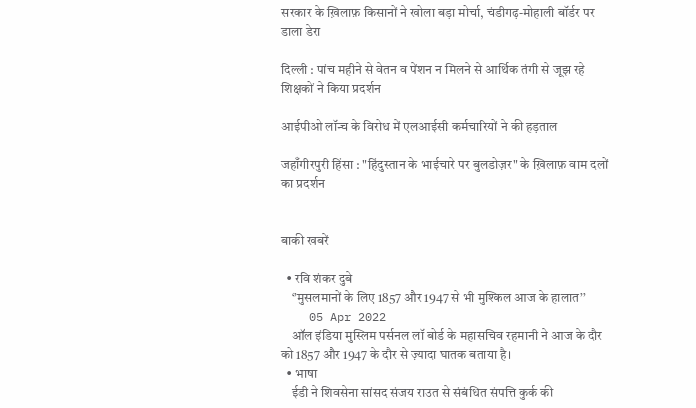सरकार के ख़िलाफ़ किसानों ने खोला बड़ा मोर्चा, चंडीगढ़-मोहाली बॉर्डर पर डाला डेरा

दिल्ली : पांच महीने से वेतन व पेंशन न मिलने से आर्थिक तंगी से जूझ रहे शिक्षकों ने किया प्रदर्शन

आईपीओ लॉन्च के विरोध में एलआईसी कर्मचारियों ने की हड़ताल

जहाँगीरपुरी हिंसा : "हिंदुस्तान के भाईचारे पर बुलडोज़र" के ख़िलाफ़ वाम दलों का प्रदर्शन


बाकी खबरें

  • रवि शंकर दुबे
    ‘’मुसलमानों के लिए 1857 और 1947 से भी मुश्किल आज के हालात’’
    05 Apr 2022
    ऑल इंडिया मुस्लिम पर्सनल लॉ बोर्ड के महासचिव रहमानी ने आज के दौर को 1857 और 1947 के दौर से ज़्यादा घातक बताया है।
  • भाषा
    ईडी ने शिवसेना सांसद संजय राउत से संबंधित संपत्ति कुर्क की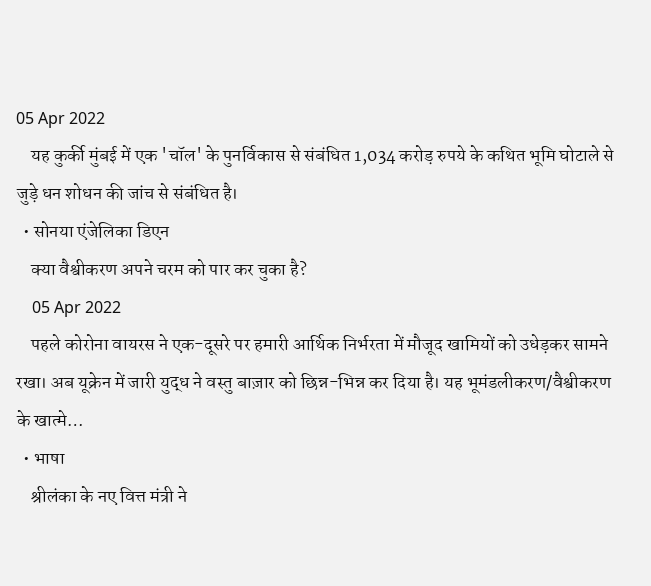05 Apr 2022
    यह कुर्की मुंबई में एक 'चॉल' के पुनर्विकास से संबंधित 1,034 करोड़ रुपये के कथित भूमि घोटाले से जुड़े धन शोधन की जांच से संबंधित है।
  • सोनया एंजेलिका डिएन
    क्या वैश्वीकरण अपने चरम को पार कर चुका है?
    05 Apr 2022
    पहले कोरोना वायरस ने एक-दूसरे पर हमारी आर्थिक निर्भरता में मौजूद खामियों को उधेड़कर सामने रखा। अब यूक्रेन में जारी युद्ध ने वस्तु बाज़ार को छिन्न-भिन्न कर दिया है। यह भूमंडलीकरण/वैश्वीकरण के खात्मे…
  • भाषा
    श्रीलंका के नए वित्त मंत्री ने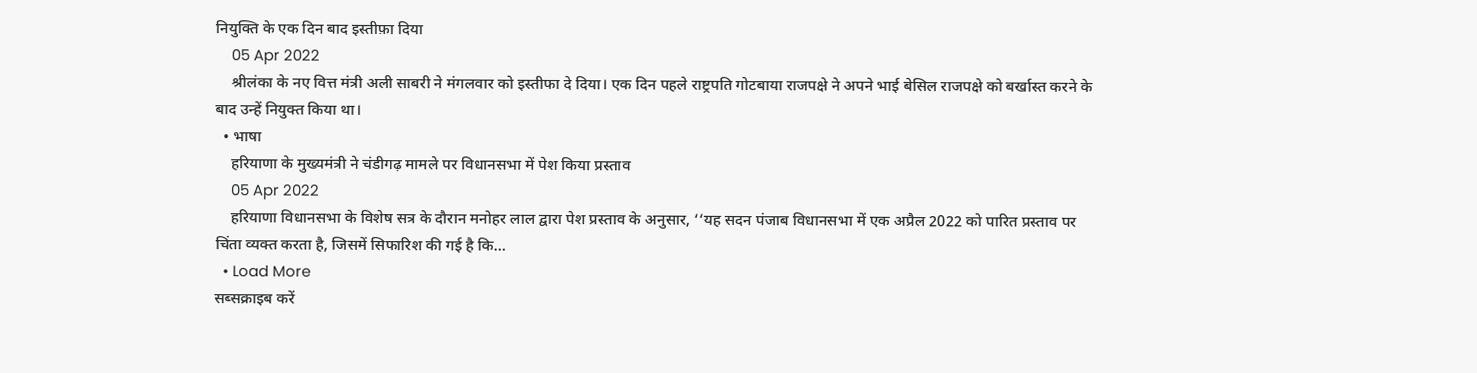नियुक्ति के एक दिन बाद इस्तीफ़ा दिया
    05 Apr 2022
    श्रीलंका के नए वित्त मंत्री अली साबरी ने मंगलवार को इस्तीफा दे दिया। एक दिन पहले राष्ट्रपति गोटबाया राजपक्षे ने अपने भाई बेसिल राजपक्षे को बर्खास्त करने के बाद उन्हें नियुक्त किया था।
  • भाषा
    हरियाणा के मुख्यमंत्री ने चंडीगढ़ मामले पर विधानसभा में पेश किया प्रस्ताव
    05 Apr 2022
    हरियाणा विधानसभा के विशेष सत्र के दौरान मनोहर लाल द्वारा पेश प्रस्ताव के अनुसार, ‘‘यह सदन पंजाब विधानसभा में एक अप्रैल 2022 को पारित प्रस्ताव पर चिंता व्यक्त करता है, जिसमें सिफारिश की गई है कि…
  • Load More
सब्सक्राइब करें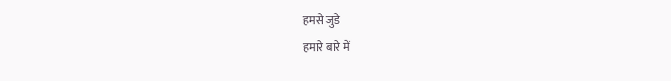हमसे जुडे
हमारे बारे में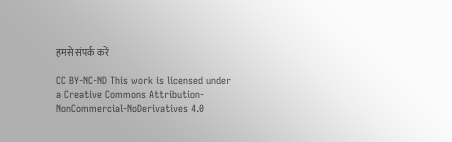हमसे संपर्क करें

CC BY-NC-ND This work is licensed under a Creative Commons Attribution-NonCommercial-NoDerivatives 4.0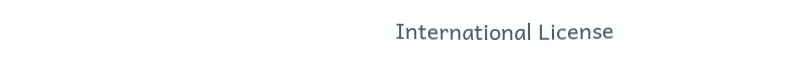International License